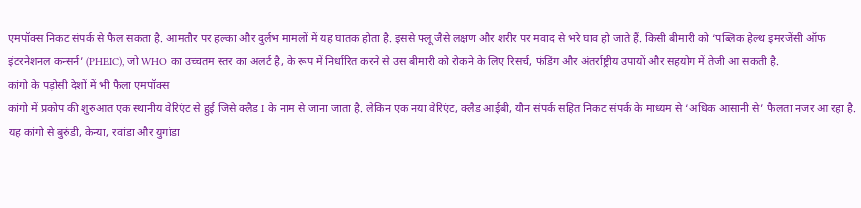एमपॉक्स निकट संपर्क से फैल सकता है. आमतौर पर हल्का और दुर्लभ मामलों में यह घातक होता है. इससे फ्लू जैसे लक्षण और शरीर पर मवाद से भरे घाव हो जाते हैं. किसी बीमारी को ‘पब्लिक हेल्थ इमरजेंसी ऑफ इंटरनेशनल कन्सर्न’ (PHEIC), जो WHO का उच्चतम स्तर का अलर्ट है, के रूप में निर्धारित करने से उस बीमारी को रोकने के लिए रिसर्च, फंडिंग और अंतर्राष्ट्रीय उपायों और सहयोग में तेजी आ सकती है.
कांगो के पड़ोसी देशों में भी फैला एमपॉक्स
कांगो में प्रकोप की शुरुआत एक स्थानीय वेरिएंट से हुई जिसे क्लैड I के नाम से जाना जाता है. लेकिन एक नया वेरिएंट, क्लैड आईबी, यौन संपर्क सहित निकट संपर्क के माध्यम से ‘अधिक आसानी से’ फैलता नजर आ रहा है.
यह कांगो से बुरुंडी, केन्या, रवांडा और युगांडा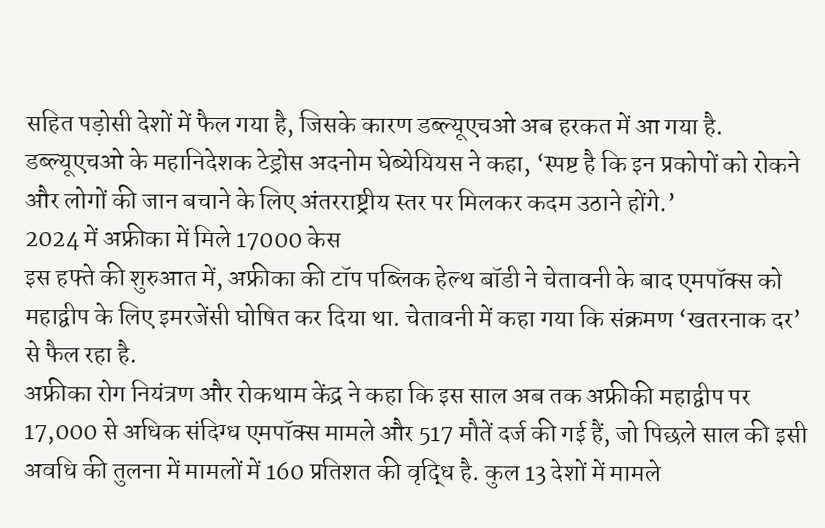सहित पड़ोसी देशों में फैल गया है, जिसके कारण डब्ल्यूएचओ अब हरकत में आ गया है. डब्ल्यूएचओ के महानिदेशक टेड्रोस अदनोम घेब्येयियस ने कहा, ‘स्पष्ट है कि इन प्रकोपों को रोकने और लोगों की जान बचाने के लिए अंतरराष्ट्रीय स्तर पर मिलकर कदम उठाने होंगे.’
2024 में अफ्रीका में मिले 17000 केस
इस हफ्ते की शुरुआत में, अफ्रीका की टॉप पब्लिक हेल्थ बॉडी ने चेतावनी के बाद एमपॉक्स को महाद्वीप के लिए इमरजेंसी घोषित कर दिया था. चेतावनी में कहा गया कि संक्रमण ‘खतरनाक दर’ से फैल रहा है.
अफ्रीका रोग नियंत्रण और रोकथाम केंद्र ने कहा कि इस साल अब तक अफ्रीकी महाद्वीप पर 17,000 से अधिक संदिग्ध एमपॉक्स मामले और 517 मौतें दर्ज की गई हैं, जो पिछले साल की इसी अवधि की तुलना में मामलों में 160 प्रतिशत की वृद्धि है. कुल 13 देशों में मामले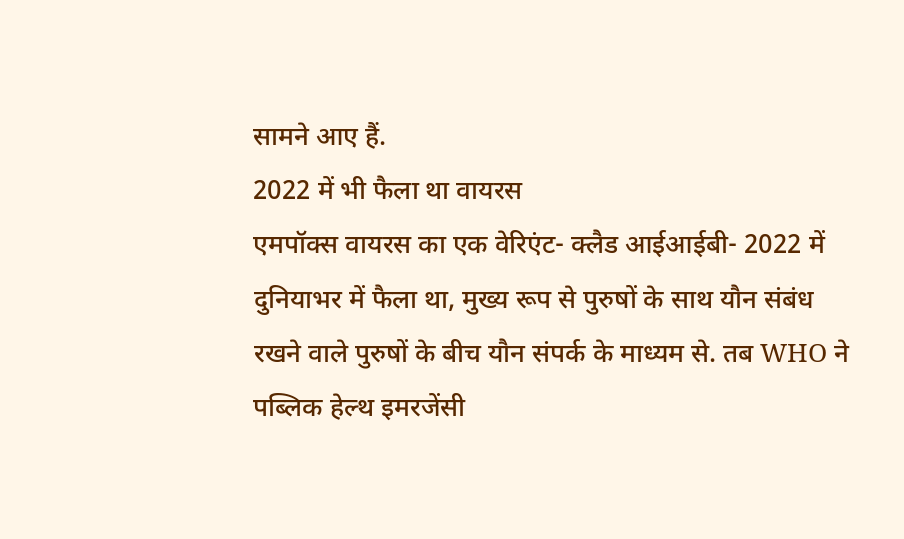सामने आए हैं.
2022 में भी फैला था वायरस
एमपॉक्स वायरस का एक वेरिएंट- क्लैड आईआईबी- 2022 में दुनियाभर में फैला था, मुख्य रूप से पुरुषों के साथ यौन संबंध रखने वाले पुरुषों के बीच यौन संपर्क के माध्यम से. तब WHO ने पब्लिक हेल्थ इमरजेंसी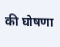की घोषणा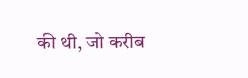की थी, जो करीब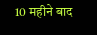10 महीने बाद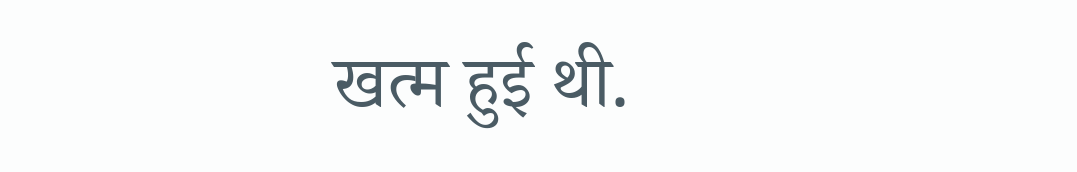खत्म हुई थी.